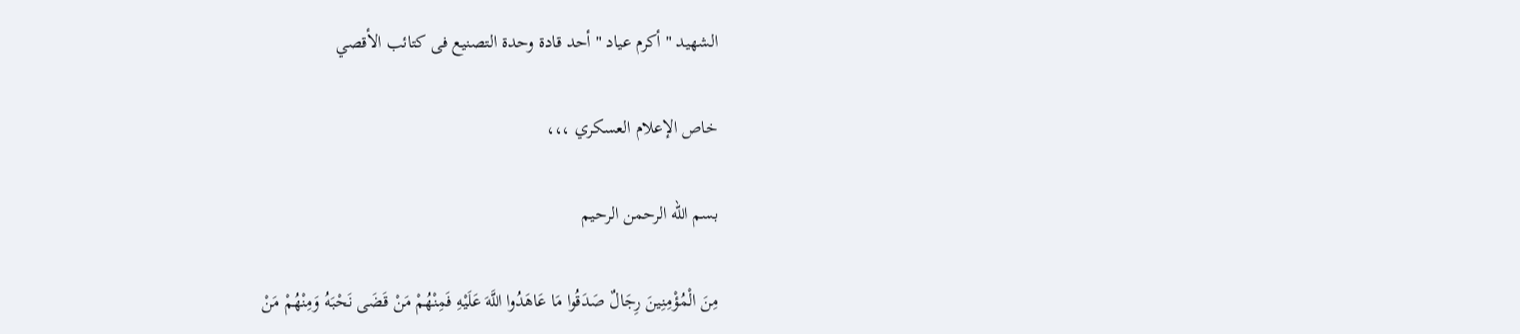الشهيد " أكرم عياد " أحد قادة وحدة التصنيع فى كتائب الأقصي

خاص الإعلام العسكري ،،،

بسم الله الرحمن الرحيم

مِنَ الْمُؤْمِنِينَ رِجَالٌ صَدَقُوا مَا عَاهَدُوا اللَّهَ عَلَيْهِ فَمِنْهُمْ مَنْ قَضَى نَحْبَهُ وَمِنْهُمْ مَنْ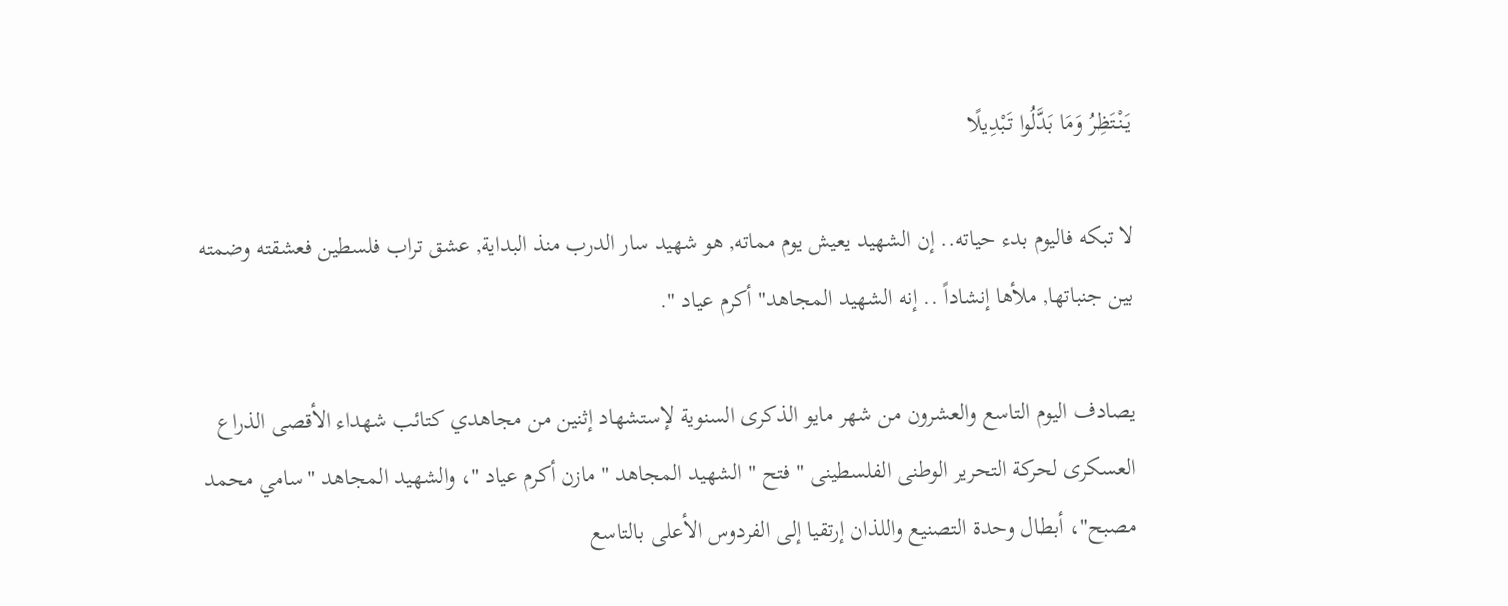يَنْتَظِرُ وَمَا بَدَّلُوا تَبْدِيلًا

لا تبكه فاليوم بدء حياته.. إن الشهيد يعيش يوم مماته, هو شهيد سار الدرب منذ البداية, عشق تراب فلسطين فعشقته وضمته بين جنباتها, ملأها إنشاداً .. إنه الشهيد المجاهد" أكرم عياد ".

يصادف اليوم التاسع والعشرون من شهر مايو الذكرى السنوية لإستشهاد إثنين من مجاهدي كتائب شهداء الأقصى الذراع العسكرى لحركة التحرير الوطنى الفلسطينى " فتح " الشهيد المجاهد " مازن أكرم عياد "، والشهيد المجاهد "سامي محمد مصبح"، أبطال وحدة التصنيع واللذان إرتقيا إلى الفردوس الأعلى بالتاسع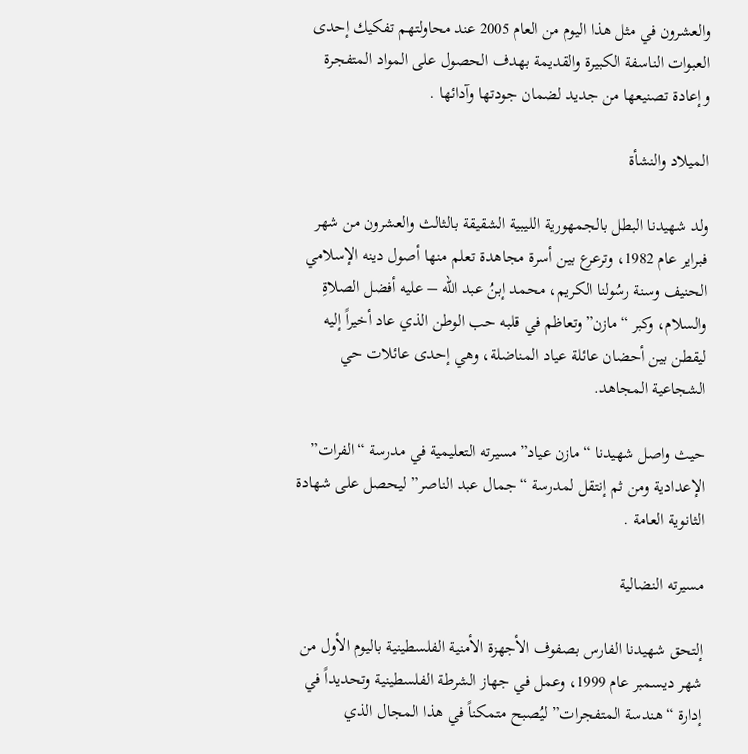والعشرون في مثل هذا اليوم من العام 2005 عند محاولتهم تفكيك إحدى العبوات الناسفة الكبيرة والقديمة بهدف الحصول على المواد المتفجرة وإعادة تصنيعها من جديد لضمان جودتها وآدائها .

الميلاد والنشأة

ولد شهيدنا البطل بالجمهورية الليبية الشقيقة بالثالث والعشرون من شهر فبراير عام 1982، وترعرع بين أسرة مجاهدة تعلم منها أصول دينه الإسلامي الحنيف وسنة رسُولنا الكريم، محمد إبنُ عبد الله – عليه أفضل الصلاةِ والسلام، وكبر “مازن”وتعاظم في قلبه حب الوطن الذي عاد أخيراً إليه ليقطن بين أحضان عائلة عياد المناضلة، وهي إحدى عائلات حي الشجاعية المجاهد.

حيث واصل شهيدنا “مازن عياد”مسيرته التعليمية في مدرسة “الفرات” الإعدادية ومن ثم إنتقل لمدرسة “جمال عبد الناصر” ليحصل على شهادة الثانوية العامة .

مسيرته النضالية

إلتحق شهيدنا الفارس بصفوف الأجهزة الأمنية الفلسطينية باليوم الأول من شهر ديسمبر عام 1999، وعمل في جهاز الشرطة الفلسطينية وتحديداً في إدارة “هندسة المتفجرات” ليُصبح متمكناً في هذا المجال الذي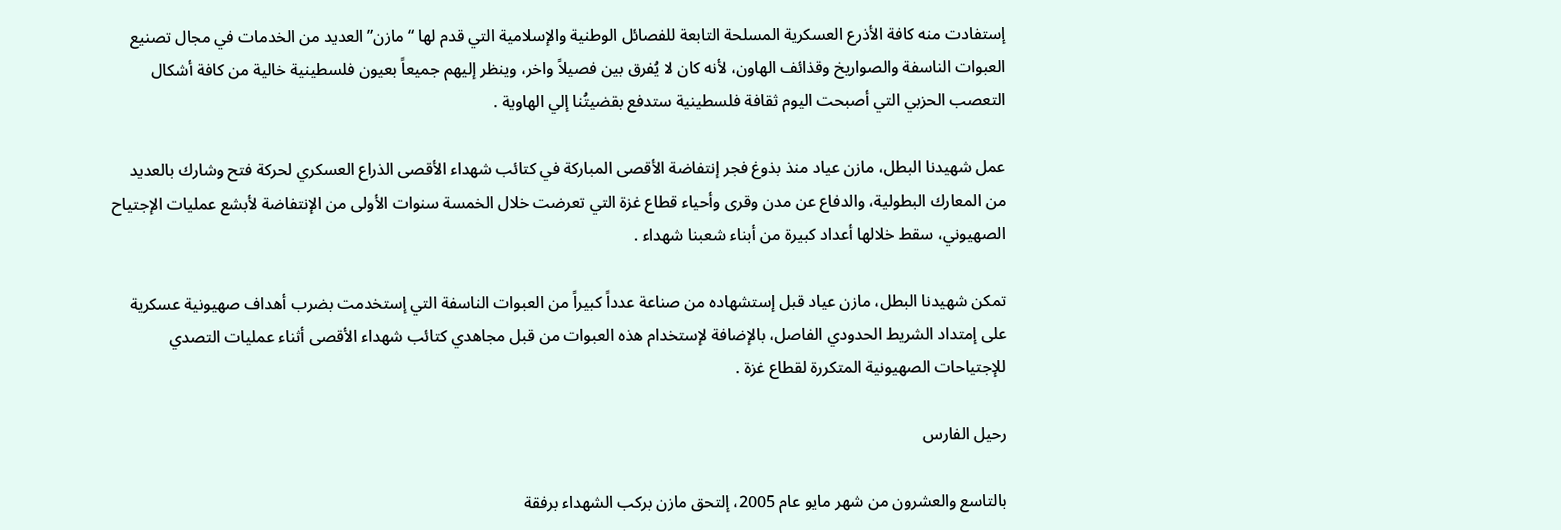إستفادت منه كافة الأذرع العسكرية المسلحة التابعة للفصائل الوطنية والإسلامية التي قدم لها “مازن” العديد من الخدمات في مجال تصنيع العبوات الناسفة والصواريخ وقذائف الهاون، لأنه كان لا يُفرق بين فصيلاً واخر، وينظر إليهم جميعاً بعيون فلسطينية خالية من كافة أشكال التعصب الحزبي التي أصبحت اليوم ثقافة فلسطينية ستدفع بقضيتُنا إلي الهاوية .

عمل شهيدنا البطل، مازن عياد منذ بذوغ فجر إنتفاضة الأقصى المباركة في كتائب شهداء الأقصى الذراع العسكري لحركة فتح وشارك بالعديد من المعارك البطولية، والدفاع عن مدن وقرى وأحياء قطاع غزة التي تعرضت خلال الخمسة سنوات الأولى من الإنتفاضة لأبشع عمليات الإجتياح الصهيوني، سقط خلالها أعداد كبيرة من أبناء شعبنا شهداء .

تمكن شهيدنا البطل، مازن عياد قبل إستشهاده من صناعة عدداً كبيراً من العبوات الناسفة التي إستخدمت بضرب أهداف صهيونية عسكرية على إمتداد الشريط الحدودي الفاصل، بالإضافة لإستخدام هذه العبوات من قبل مجاهدي كتائب شهداء الأقصى أثناء عمليات التصدي للإجتياحات الصهيونية المتكررة لقطاع غزة .

رحيل الفارس

بالتاسع والعشرون من شهر مايو عام 2005، إلتحق مازن بركب الشهداء برفقة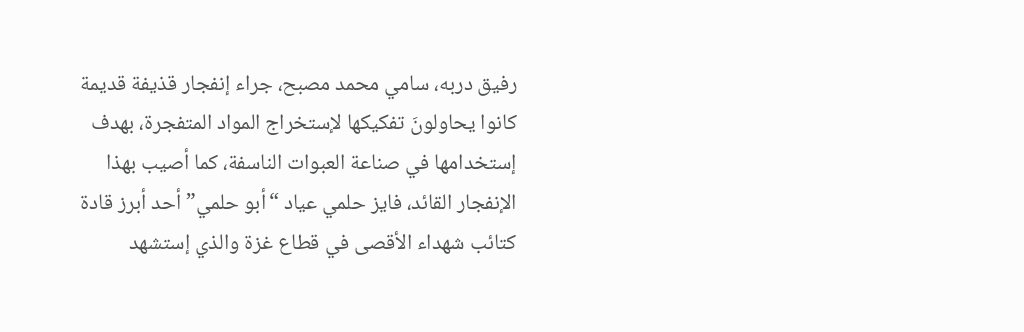رفيق دربه، سامي محمد مصبح، جراء إنفجار قذيفة قديمة كانوا يحاولونَ تفكيكها لإستخراج المواد المتفجرة، بهدف إستخدامها في صناعة العبوات الناسفة، كما أصيب بهذا الإنفجار القائد، فايز حلمي عياد “أبو حلمي” أحد أبرز قادة كتائب شهداء الأقصى في قطاع غزة والذي إستشهد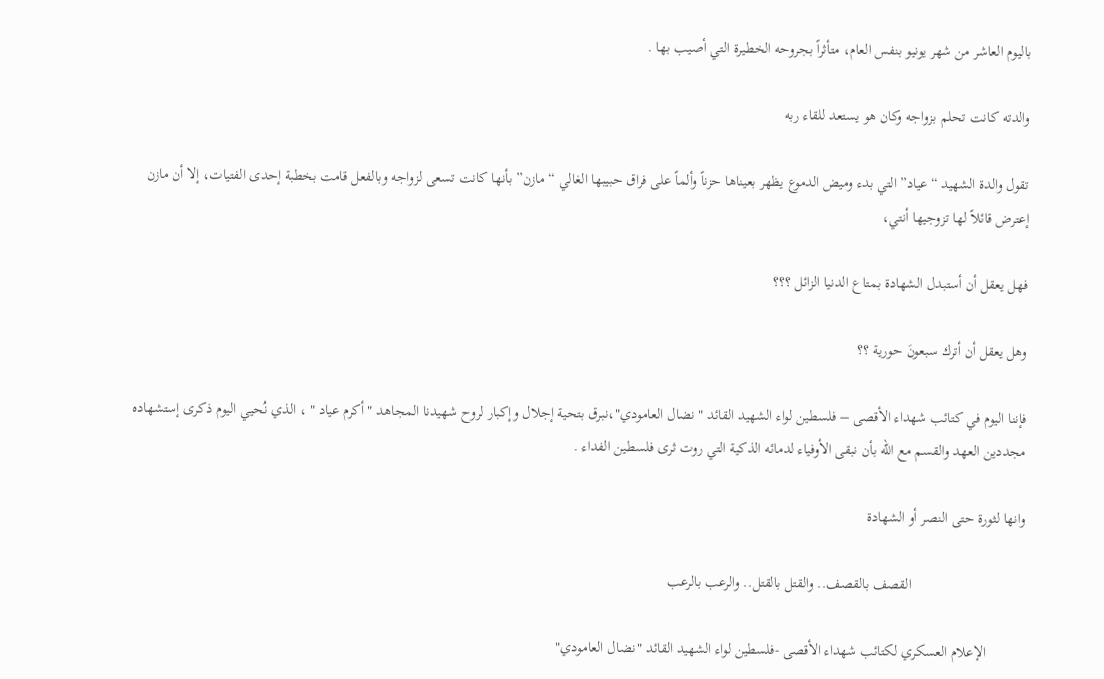باليوم العاشر من شهر يونيو بنفس العام، متأثراً بجروحه الخطيرة التي أصيب بها .

والدته كانت تحلم بزواجه وكان هو يستعد للقاء ربه

تقول والدة الشهيد “عياد” التي بدء وميض الدموع يظهر بعيناها حزناً وألماً على فراق حبيبها الغالي “مازن” بأنها كانت تسعى لزواجه وبالفعل قامت بخطبة إحدى الفتيات، إلا أن مازن إعترض قائلاً لها تزوجيها أنتي،

فهل يعقل أن أستبدل الشهادة بمتاع الدنيا الزائل ؟؟؟

وهل يعقل أن أترك سبعونَ حورية ؟؟

فإننا اليوم في كتائب شهداء الأقصى – فلسطين لواء الشهيد القائد " نضال العامودي"،نبرق بتحية إجلال وإكبار لروح شهيدنا المجاهد " أكرم عياد " ، الذي نُحيي اليوم ذكرى إستشهاده مجددين العهد والقسم مع الله بأن نبقى الأوفياء لدمائه الذكية التي روت ثرى فلسطين الفداء .

وانها لثورة حتى النصر أو الشهادة

                              القصف بالقصف.. والقتل بالقتل.. والرعب بالرعب

          الإعلام العسكري لكتائب شهداء الأقصى -فلسطين لواء الشهيد القائد "نضال العامودي"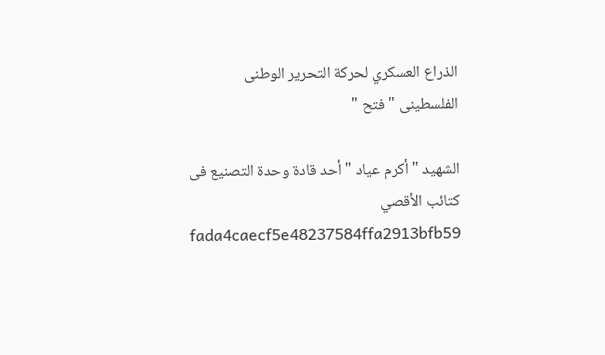الذراع العسكري لحركة التحرير الوطنى الفلسطينى " فتح "

الشهيد " أكرم عياد " أحد قادة وحدة التصنيع فى كتائب الأقصي fada4caecf5e48237584ffa2913bfb59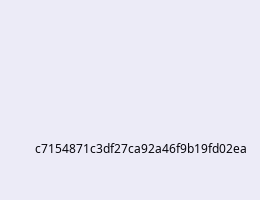c7154871c3df27ca92a46f9b19fd02ea